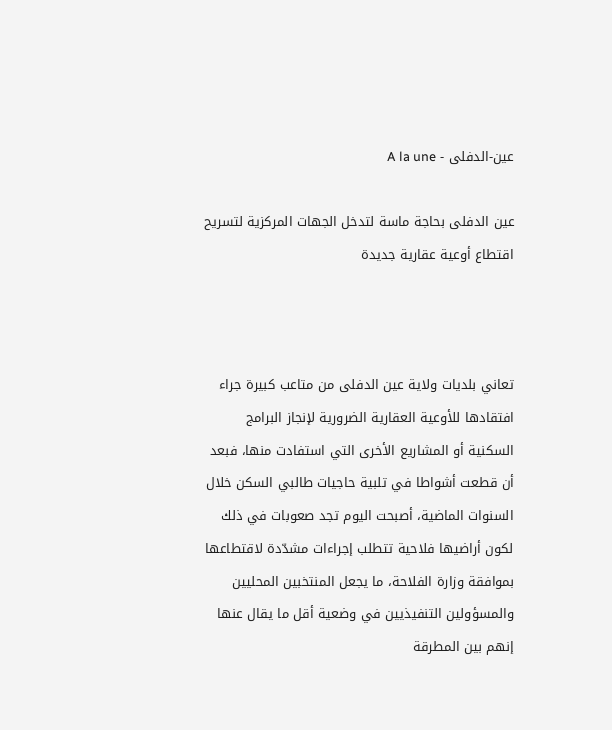عين-الدفلى - A la une

عين الدفلى بحاجة ماسة لتدخل الجهات المركزية لتسريح اقتطاع أوعية عقارية جديدة



تعاني بلديات ولاية عين الدفلى من متاعب كبيرة جراء افتقادها للأوعية العقارية الضرورية لإنجاز البرامج السكنية أو المشاريع الأخرى التي استفادت منها، فبعد أن قطعت أشواطا في تلبية حاجيات طالبي السكن خلال السنوات الماضية، أصبحت اليوم تجد صعوبات في ذلك لكون أراضيها فلاحية تتطلب إجراءات مشدّدة لاقتطاعها بموافقة وزارة الفلاحة، ما يجعل المنتخبين المحليين والمسؤولين التنفيذيين في وضعية أقل ما يقال عنها إنهم بين المطرقة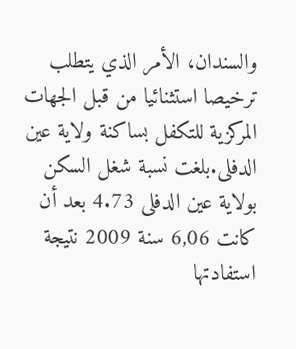والسندان، الأمر الذي يتطلب ترخيصا استثنائيا من قبل الجهات المركزية للتكفل بساكنة ولاية عين الدفلى.بلغت نسبة شغل السكن بولاية عين الدفلى 4.73 بعد أن كانت 6,06 سنة 2009 نتيجة استفادتها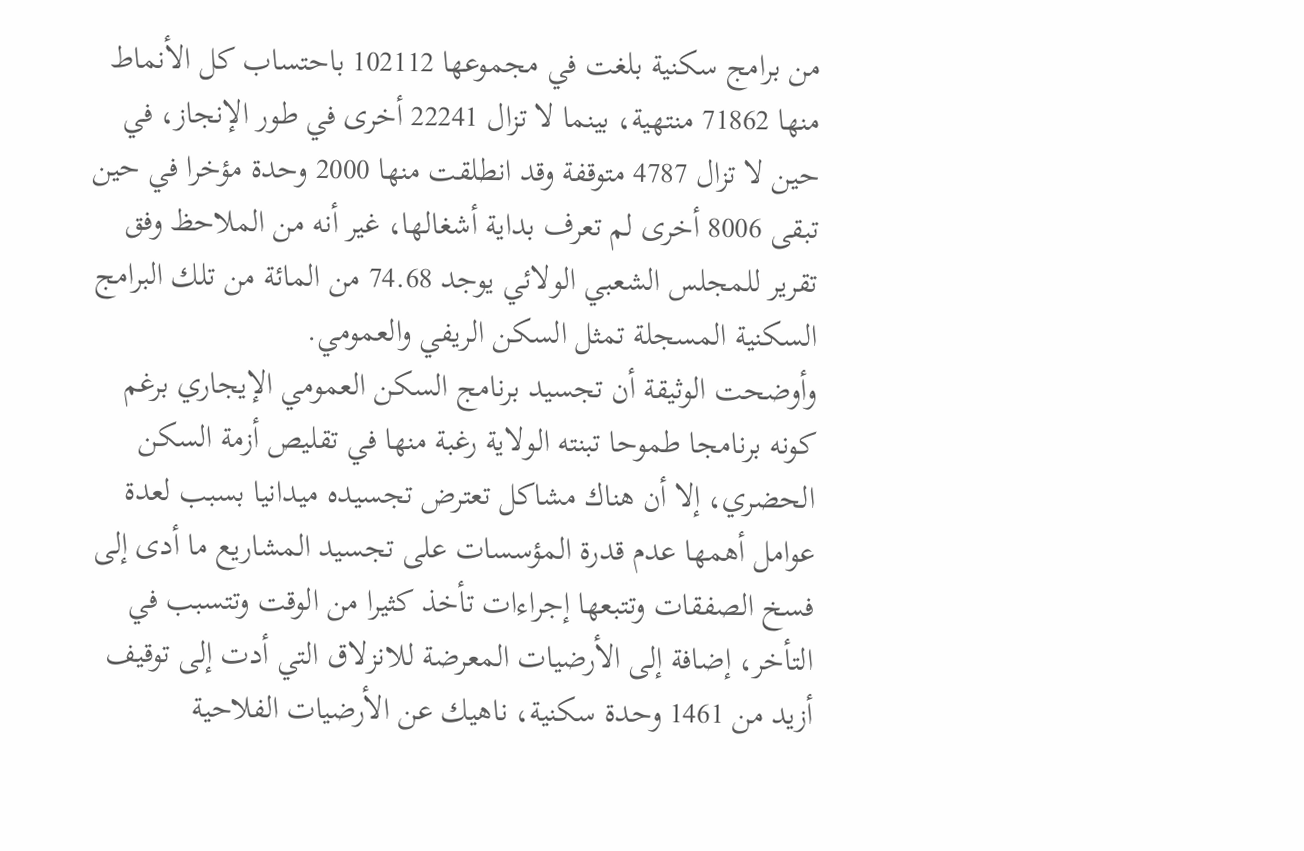من برامج سكنية بلغت في مجموعها 102112 باحتساب كل الأنماط منها 71862 منتهية، بينما لا تزال 22241 أخرى في طور الإنجاز، في حين لا تزال 4787 متوقفة وقد انطلقت منها 2000 وحدة مؤخرا في حين تبقى 8006 أخرى لم تعرف بداية أشغالها، غير أنه من الملاحظ وفق تقرير للمجلس الشعبي الولائي يوجد 74.68 من المائة من تلك البرامج السكنية المسجلة تمثل السكن الريفي والعمومي.
وأوضحت الوثيقة أن تجسيد برنامج السكن العمومي الإيجاري برغم كونه برنامجا طموحا تبنته الولاية رغبة منها في تقليص أزمة السكن الحضري، إلا أن هناك مشاكل تعترض تجسيده ميدانيا بسبب لعدة عوامل أهمها عدم قدرة المؤسسات على تجسيد المشاريع ما أدى إلى فسخ الصفقات وتتبعها إجراءات تأخذ كثيرا من الوقت وتتسبب في التأخر، إضافة إلى الأرضيات المعرضة للانزلاق التي أدت إلى توقيف أزيد من 1461 وحدة سكنية، ناهيك عن الأرضيات الفلاحية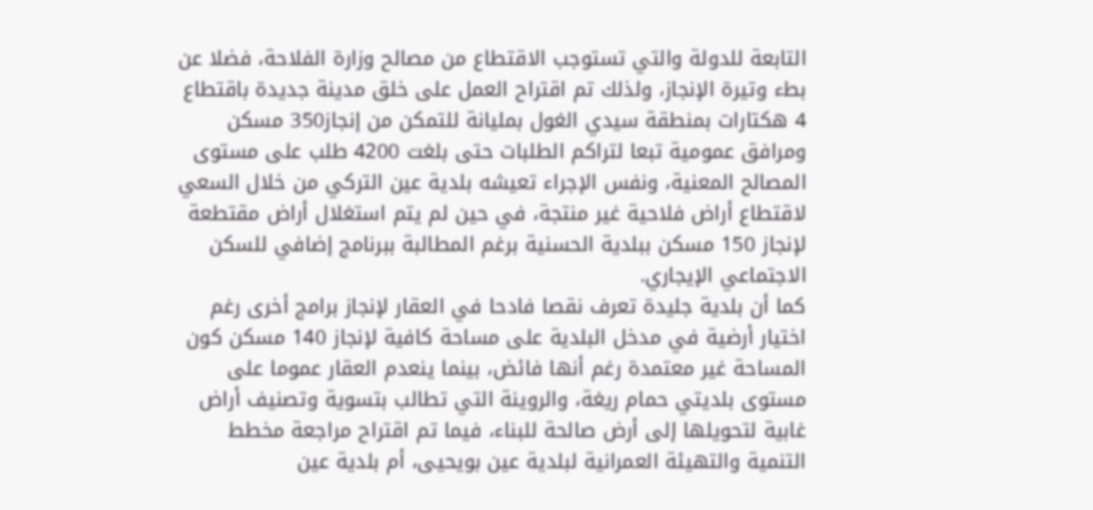التابعة للدولة والتي تستوجب الاقتطاع من مصالح وزارة الفلاحة، فضلا عن بطء وتيرة الإنجاز، ولذلك تم اقتراح العمل على خلق مدينة جديدة باقتطاع 4 هكتارات بمنطقة سيدي الغول بمليانة للتمكن من إنجاز350 مسكن ومرافق عمومية تبعا لتراكم الطلبات حتى بلغت 4200 طلب على مستوى المصالح المعنية، ونفس الإجراء تعيشه بلدية عين التركي من خلال السعي لاقتطاع أراض فلاحية غير منتجة، في حين لم يتم استغلال أراض مقتطعة لإنجاز 150 مسكن ببلدية الحسنية برغم المطالبة ببرنامج إضافي للسكن الاجتماعي الإيجاري.
كما أن بلدية جليدة تعرف نقصا فادحا في العقار لإنجاز برامج أخرى رغم اختيار أرضية في مدخل البلدية على مساحة كافية لإنجاز 140 مسكن كون المساحة غير معتمدة رغم أنها فائض، بينما ينعدم العقار عموما على مستوى بلديتي حمام ريغة، والروينة التي تطالب بتسوية وتصنيف أراض غابية لتحويلها إلى أرض صالحة للبناء، فيما تم اقتراح مراجعة مخطط التنمية والتهيئة العمرانية لبلدية عين بويحيى، أم بلدية عين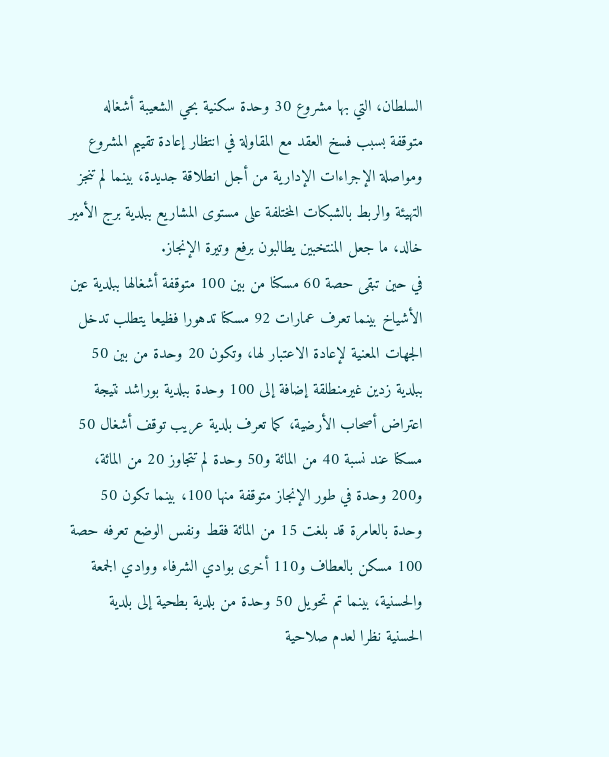السلطان، التي بها مشروع 30 وحدة سكنية بحي الشعيبة أشغاله متوقفة بسبب فسخ العقد مع المقاولة في انتظار إعادة تقييم المشروع ومواصلة الإجراءات الإدارية من أجل انطلاقة جديدة، بينما لم تنجز التهيئة والربط بالشبكات المختلفة على مستوى المشاريع ببلدية برج الأمير خالد، ما جعل المنتخبين يطالبون برفع وتيرة الإنجاز.
في حين تبقى حصة 60 مسكنا من بين 100 متوقفة أشغالها ببلدية عين الأشياخ بينما تعرف عمارات 92 مسكنا تدهورا فظيعا يتطلب تدخل الجهات المعنية لإعادة الاعتبار لها، وتكون 20 وحدة من بين 50 ببلدية زدين غيرمنطلقة إضافة إلى 100 وحدة ببلدية بوراشد نتيجة اعتراض أصحاب الأرضية، كما تعرف بلدية عريب توقف أشغال 50 مسكنا عند نسبة 40 من المائة و50 وحدة لم تتجاوز 20 من المائة، و200 وحدة في طور الإنجاز متوقفة منها 100، بينما تكون 50 وحدة بالعامرة قد بلغت 15 من المائة فقط ونفس الوضع تعرفه حصة 100 مسكن بالعطاف و110 أخرى بوادي الشرفاء ووادي الجمعة والحسنية، بينما تم تحويل 50 وحدة من بلدية بطحية إلى بلدية الحسنية نظرا لعدم صلاحية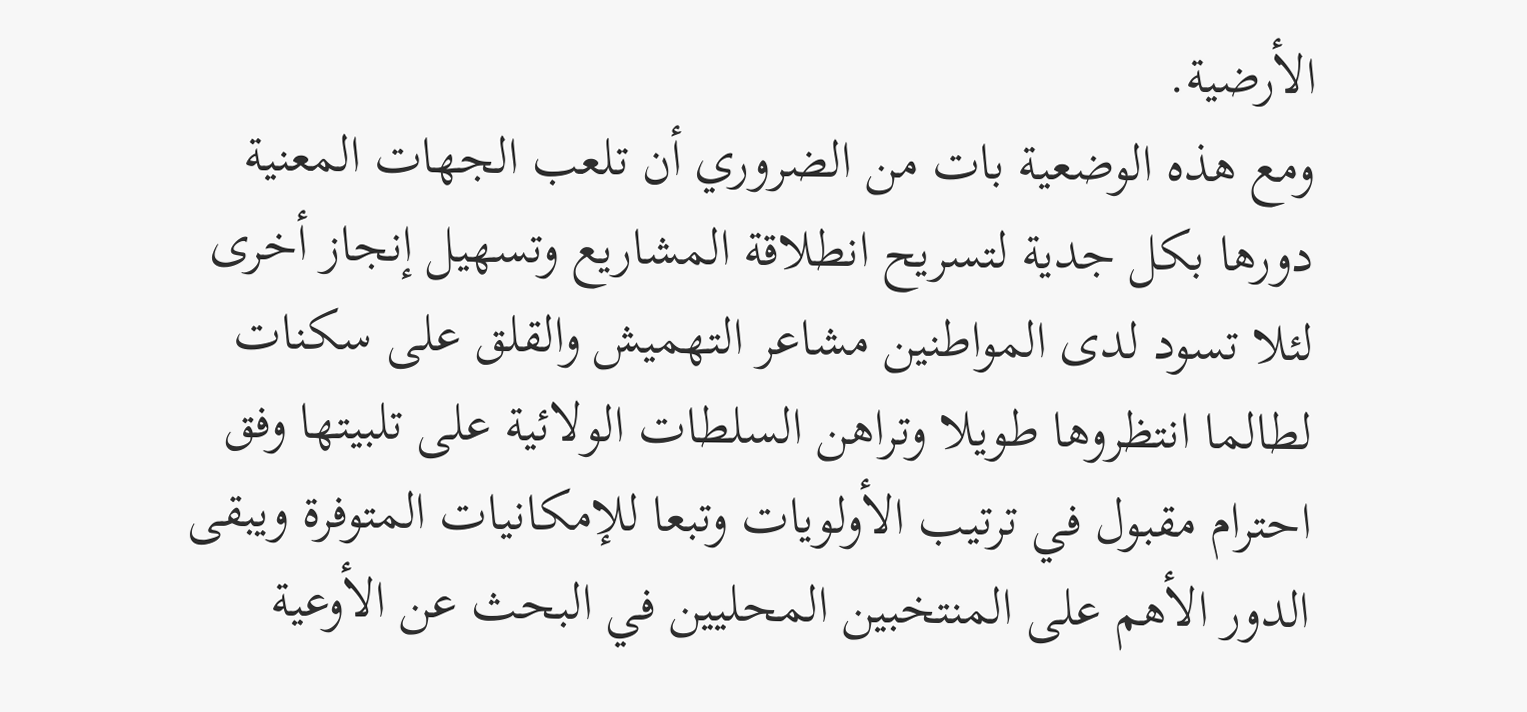الأرضية.
ومع هذه الوضعية بات من الضروري أن تلعب الجهات المعنية دورها بكل جدية لتسريح انطلاقة المشاريع وتسهيل إنجاز أخرى لئلا تسود لدى المواطنين مشاعر التهميش والقلق على سكنات لطالما انتظروها طويلا وتراهن السلطات الولائية على تلبيتها وفق احترام مقبول في ترتيب الأولويات وتبعا للإمكانيات المتوفرة ويبقى الدور الأهم على المنتخبين المحليين في البحث عن الأوعية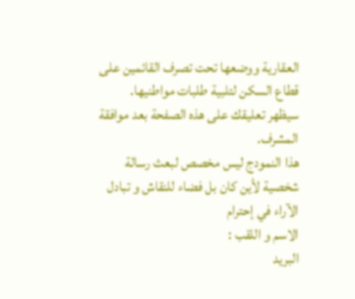العقارية ووضعها تحت تصرف القائمين على قطاع السكن لتلبية طلبات مواطنيها.
سيظهر تعليقك على هذه الصفحة بعد موافقة المشرف.
هذا النمودج ليس مخصص لبعث رسالة شخصية لأين كان بل فضاء للنقاش و تبادل الآراء في إحترام
الاسم و اللقب :
البريد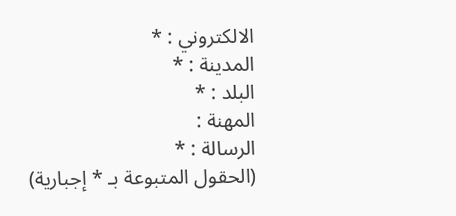الالكتروني : *
المدينة : *
البلد : *
المهنة :
الرسالة : *
(الحقول المتبوعة بـ * إجبارية)